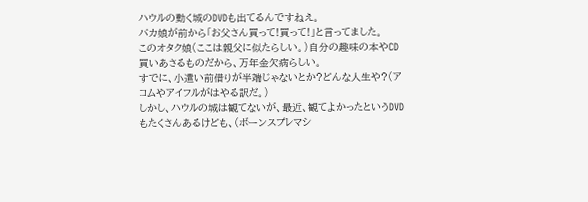ハウルの動く城のDVDも出てるんですねえ。
バカ娘が前から「お父さん買って!買って!」と言ってました。
このオタク娘(ここは親父に似たらしい。)自分の趣味の本やCD買いあさるものだから、万年金欠病らしい。
すでに、小遣い前借りが半端じゃないとか?どんな人生や?(アコムやアイフルがはやる訳だ。)
しかし、ハウルの城は観てないが、最近、観てよかったというDVDもたくさんあるけども、(ボーンスプレマシ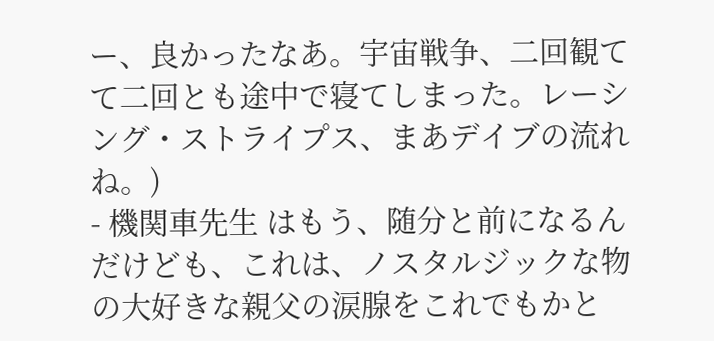ー、良かったなあ。宇宙戦争、二回観てて二回とも途中で寝てしまった。レーシング・ストライプス、まあデイブの流れね。)
- 機関車先生 はもう、随分と前になるんだけども、これは、ノスタルジックな物の大好きな親父の涙腺をこれでもかと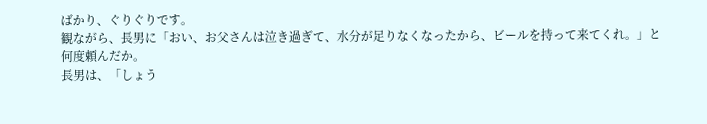ばかり、ぐりぐりです。
観ながら、長男に「おい、お父さんは泣き過ぎて、水分が足りなくなったから、ビールを持って来てくれ。」と
何度頼んだか。
長男は、「しょう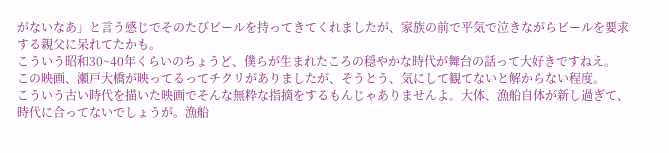がないなあ」と言う感じでそのたびビールを持ってきてくれましたが、家族の前で平気で泣きながらビールを要求する親父に呆れてたかも。
こういう昭和30~40年くらいのちょうど、僕らが生まれたころの穏やかな時代が舞台の話って大好きですねえ。
この映画、瀬戸大橋が映ってるってチクリがありましたが、そうとう、気にして観てないと解からない程度。
こういう古い時代を描いた映画でそんな無粋な指摘をするもんじゃありませんよ。大体、漁船自体が新し過ぎて、時代に合ってないでしょうが。漁船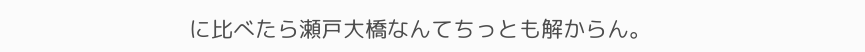に比べたら瀬戸大橋なんてちっとも解からん。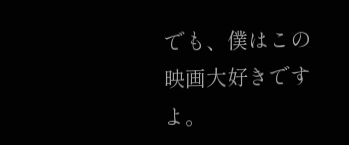でも、僕はこの映画大好きですよ。